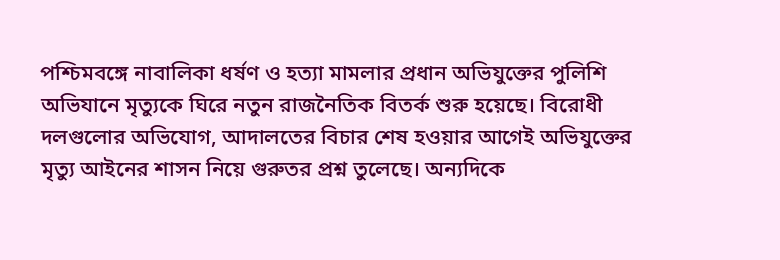পশ্চিমবঙ্গে নাবালিকা ধর্ষণ ও হত্যা মামলার প্রধান অভিযুক্তের পুলিশি অভিযানে মৃত্যুকে ঘিরে নতুন রাজনৈতিক বিতর্ক শুরু হয়েছে। বিরোধী দলগুলোর অভিযোগ, আদালতের বিচার শেষ হওয়ার আগেই অভিযুক্তের মৃত্যু আইনের শাসন নিয়ে গুরুতর প্রশ্ন তুলেছে। অন্যদিকে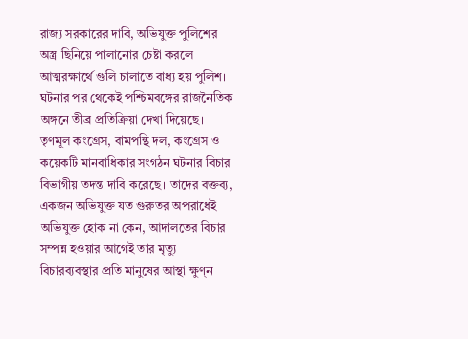রাজ্য সরকারের দাবি, অভিযুক্ত পুলিশের অস্ত্র ছিনিয়ে পালানোর চেষ্টা করলে আত্মরক্ষার্থে গুলি চালাতে বাধ্য হয় পুলিশ। ঘটনার পর থেকেই পশ্চিমবঙ্গের রাজনৈতিক অঙ্গনে তীব্র প্রতিক্রিয়া দেখা দিয়েছে। তৃণমূল কংগ্রেস, বামপন্থি দল, কংগ্রেস ও কয়েকটি মানবাধিকার সংগঠন ঘটনার বিচার বিভাগীয় তদন্ত দাবি করেছে। তাদের বক্তব্য, একজন অভিযুক্ত যত গুরুতর অপরাধেই অভিযুক্ত হোক না কেন, আদালতের বিচার সম্পন্ন হওয়ার আগেই তার মৃত্যু বিচারব্যবস্থার প্রতি মানুষের আস্থা ক্ষুণ্ন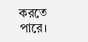করতে পারে।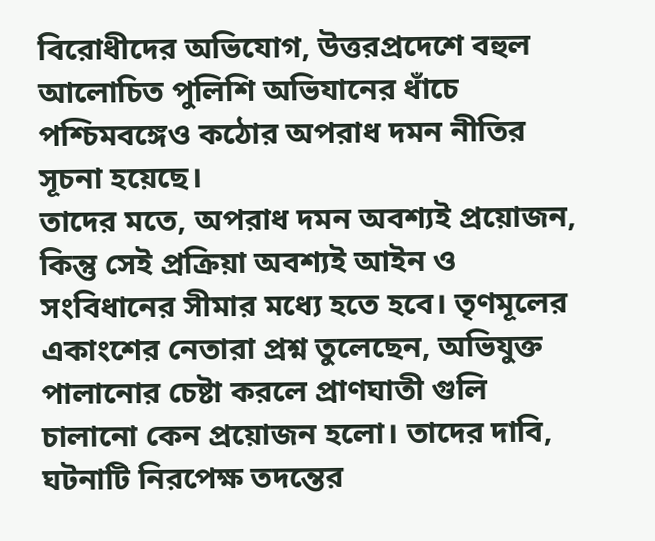বিরোধীদের অভিযোগ, উত্তরপ্রদেশে বহুল আলোচিত পুলিশি অভিযানের ধাঁচে পশ্চিমবঙ্গেও কঠোর অপরাধ দমন নীতির সূচনা হয়েছে।
তাদের মতে, অপরাধ দমন অবশ্যই প্রয়োজন, কিন্তু সেই প্রক্রিয়া অবশ্যই আইন ও সংবিধানের সীমার মধ্যে হতে হবে। তৃণমূলের একাংশের নেতারা প্রশ্ন তুলেছেন, অভিযুক্ত পালানোর চেষ্টা করলে প্রাণঘাতী গুলি চালানো কেন প্রয়োজন হলো। তাদের দাবি, ঘটনাটি নিরপেক্ষ তদন্তের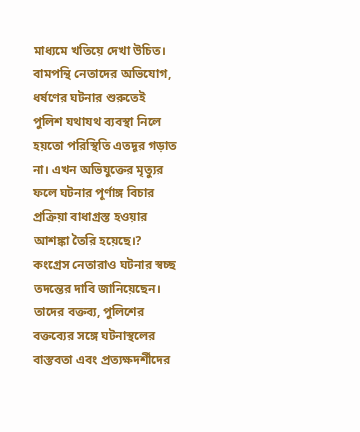মাধ্যমে খতিয়ে দেখা উচিত।
বামপন্থি নেতাদের অভিযোগ, ধর্ষণের ঘটনার শুরুতেই পুলিশ যথাযথ ব্যবস্থা নিলে হয়তো পরিস্থিতি এতদূর গড়াত না। এখন অভিযুক্তের মৃত্যুর ফলে ঘটনার পূর্ণাঙ্গ বিচার প্রক্রিয়া বাধাগ্রস্ত হওয়ার আশঙ্কা তৈরি হয়েছে।? কংগ্রেস নেতারাও ঘটনার স্বচ্ছ তদন্তের দাবি জানিয়েছেন। তাদের বক্তব্য, পুলিশের বক্তব্যের সঙ্গে ঘটনাস্থলের বাস্তবতা এবং প্রত্যক্ষদর্শীদের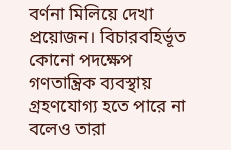বর্ণনা মিলিয়ে দেখা প্রয়োজন। বিচারবহির্ভূত কোনো পদক্ষেপ গণতান্ত্রিক ব্যবস্থায় গ্রহণযোগ্য হতে পারে না বলেও তারা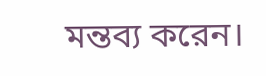মন্তব্য করেন।